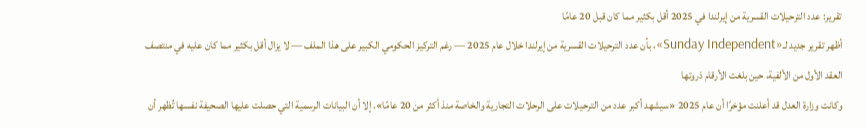تقرير: عدد الترحيلات القسرية من إيرلندا في 2025 أقل بكثير مما كان قبل 20 عامًا
أظهر تقرير جديد لـ«Sunday Independent»، بأن عدد الترحيلات القسرية من إيرلندا خلال عام 2025 — رغم التركيز الحكومي الكبير على هذا الملف — لا يزال أقل بكثير مما كان عليه في منتصف العقد الأول من الألفية، حين بلغت الأرقام ذروتها
وكانت وزارة العدل قد أعلنت مؤخرًا أن عام 2025 «سيشهد أكبر عدد من الترحيلات على الرحلات التجارية والخاصة منذ أكثر من 20 عامًا». إلا أن البيانات الرسمية التي حصلت عليها الصحيفة نفسها تُظهر أن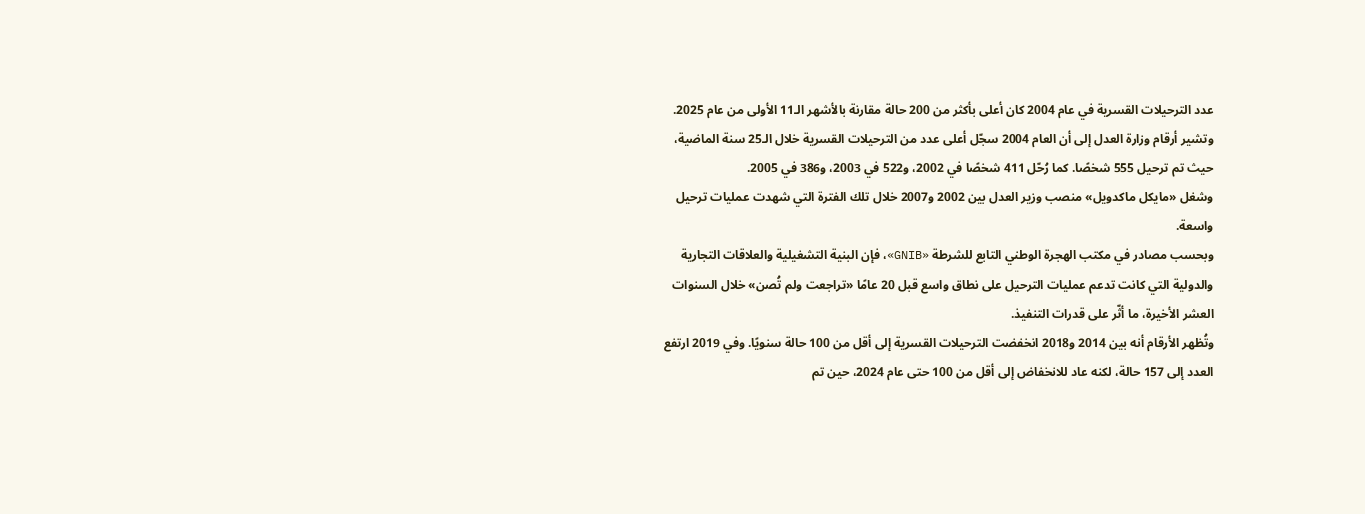عدد الترحيلات القسرية في عام 2004 كان أعلى بأكثر من 200 حالة مقارنة بالأشهر الـ11 الأولى من عام 2025.
وتشير أرقام وزارة العدل إلى أن العام 2004 سجّل أعلى عدد من الترحيلات القسرية خلال الـ25 سنة الماضية، حيث تم ترحيل 555 شخصًا. كما رُحّل 411 شخصًا في 2002، و522 في 2003، و386 في 2005.
وشغل «مايكل ماكدويل» منصب وزير العدل بين 2002 و2007 خلال تلك الفترة التي شهدت عمليات ترحيل واسعة.
وبحسب مصادر في مكتب الهجرة الوطني التابع للشرطة «GNIB»، فإن البنية التشغيلية والعلاقات التجارية والدولية التي كانت تدعم عمليات الترحيل على نطاق واسع قبل 20 عامًا «تراجعت ولم تُصن» خلال السنوات العشر الأخيرة، ما أثّر على قدرات التنفيذ.
وتُظهر الأرقام أنه بين 2014 و2018 انخفضت الترحيلات القسرية إلى أقل من 100 حالة سنويًا. وفي 2019 ارتفع العدد إلى 157 حالة، لكنه عاد للانخفاض إلى أقل من 100 حتى عام 2024، حين تم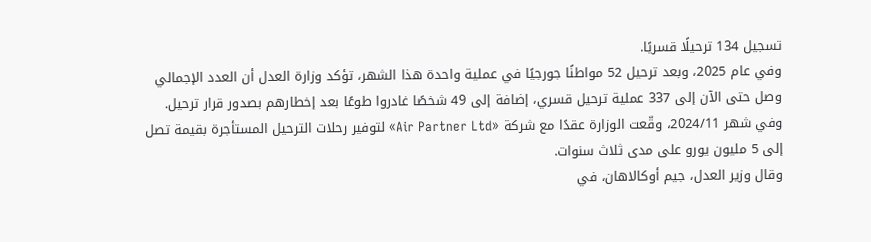تسجيل 134 ترحيلًا قسريًا.
وفي عام 2025، وبعد ترحيل 52 مواطنًا جورجيًا في عملية واحدة هذا الشهر، تؤكد وزارة العدل أن العدد الإجمالي وصل حتى الآن إلى 337 عملية ترحيل قسري، إضافة إلى 49 شخصًا غادروا طوعًا بعد إخطارهم بصدور قرار ترحيل.
وفي شهر 2024/11، وقّعت الوزارة عقدًا مع شركة «Air Partner Ltd» لتوفير رحلات الترحيل المستأجرة بقيمة تصل إلى 5 مليون يورو على مدى ثلاث سنوات.
وقال وزير العدل، جيم أوكالاهان، في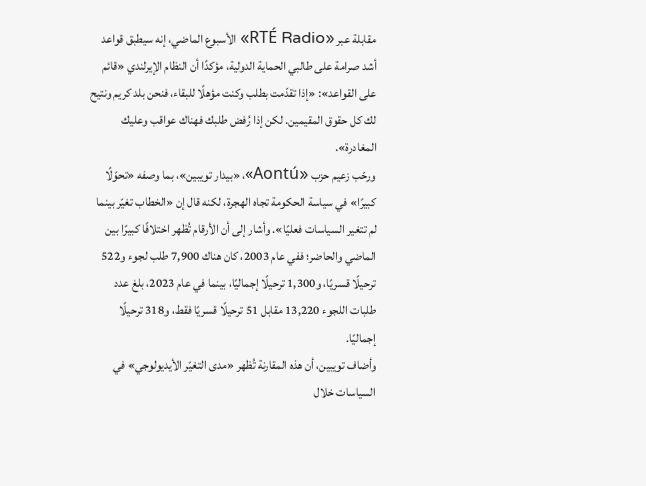مقابلة عبر «RTÉ Radio» الأسبوع الماضي، إنه سيطبق قواعد أشد صرامة على طالبي الحماية الدولية، مؤكدًا أن النظام الإيرلندي «قائم على القواعد»: «إذا تقدّمت بطلب وكنت مؤهلًا للبقاء، فنحن بلد كريم ونتيح لك كل حقوق المقيمين. لكن إذا رُفض طلبك فهناك عواقب وعليك المغادرة».
ورحّب زعيم حزب «Aontú»، «بيدار تويبين»، بما وصفه «تحوّلًا كبيرًا» في سياسة الحكومة تجاه الهجرة، لكنه قال إن «الخطاب تغيّر بينما لم تتغير السياسات فعليًا». وأشار إلى أن الأرقام تُظهر اختلافًا كبيرًا بين الماضي والحاضر؛ ففي عام 2003، كان هناك 7,900 طلب لجوء و522 ترحيلًا قسريًا، و1,300 ترحيلًا إجماليًا، بينما في عام 2023، بلغ عدد طلبات اللجوء 13,220 مقابل 51 ترحيلًا قسريًا فقط، و318 ترحيلًا إجماليًا.
وأضاف تويبين، أن هذه المقارنة تُظهر «مدى التغيّر الأيديولوجي» في السياسات خلال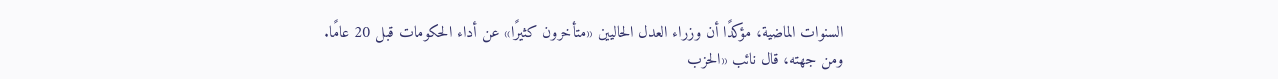السنوات الماضية، مؤكدًا أن وزراء العدل الحاليين «متأخرون كثيرًا» عن أداء الحكومات قبل 20 عامًا.
ومن جهته، قال نائب «الحزب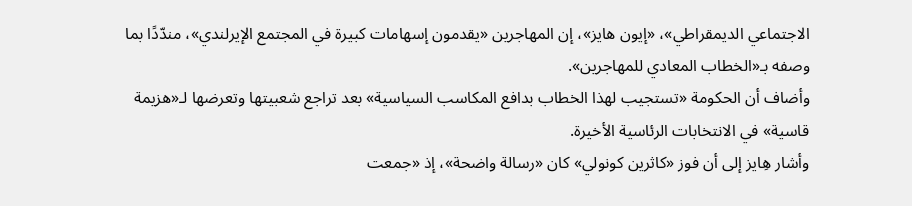الاجتماعي الديمقراطي»، «إيون هايز»، إن المهاجرين «يقدمون إسهامات كبيرة في المجتمع الإيرلندي»، مندّدًا بما وصفه بـ«الخطاب المعادي للمهاجرين».
وأضاف أن الحكومة «تستجيب لهذا الخطاب بدافع المكاسب السياسية» بعد تراجع شعبيتها وتعرضها لـ«هزيمة قاسية» في الانتخابات الرئاسية الأخيرة.
وأشار هِايز إلى أن فوز «كاثرين كونولي» كان «رسالة واضحة»، إذ «جمعت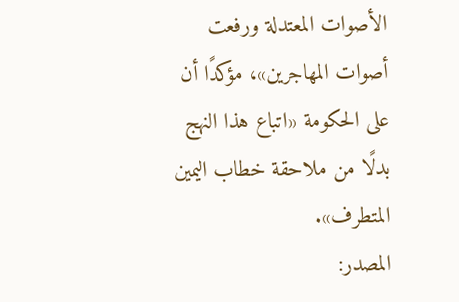الأصوات المعتدلة ورفعت أصوات المهاجرين»، مؤكدًا أن على الحكومة «اتباع هذا النهج بدلًا من ملاحقة خطاب اليمين المتطرف».
المصدر: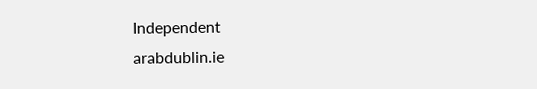Independent
arabdublin.ie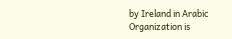by Ireland in Arabic Organization is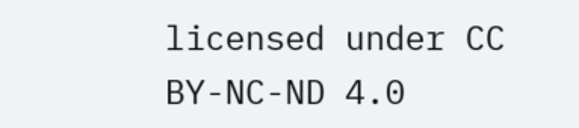licensed under CC BY-NC-ND 4.0